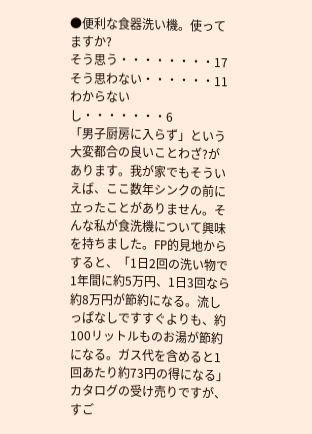●便利な食器洗い機。使ってますか?
そう思う・・・・・・・・17
そう思わない・・・・・・11
わからないし・・・・・・・6
「男子厨房に入らず」という大変都合の良いことわざ?があります。我が家でもそういえば、ここ数年シンクの前に立ったことがありません。そんな私が食洗機について興味を持ちました。FP的見地からすると、「1日2回の洗い物で1年間に約5万円、1日3回なら約8万円が節約になる。流しっぱなしですすぐよりも、約100リットルものお湯が節約になる。ガス代を含めると1回あたり約73円の得になる」カタログの受け売りですが、すご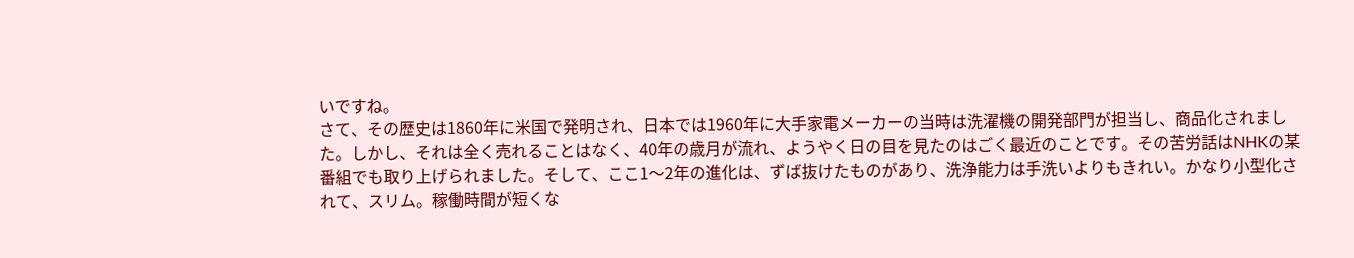いですね。
さて、その歴史は1860年に米国で発明され、日本では1960年に大手家電メーカーの当時は洗濯機の開発部門が担当し、商品化されました。しかし、それは全く売れることはなく、40年の歳月が流れ、ようやく日の目を見たのはごく最近のことです。その苦労話はNHKの某番組でも取り上げられました。そして、ここ1〜2年の進化は、ずば抜けたものがあり、洗浄能力は手洗いよりもきれい。かなり小型化されて、スリム。稼働時間が短くな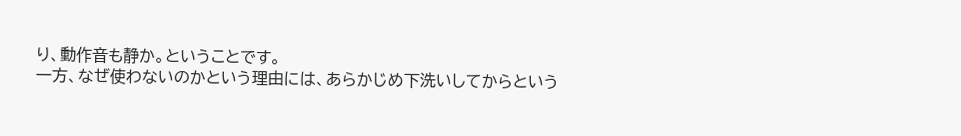り、動作音も静か。ということです。
一方、なぜ使わないのかという理由には、あらかじめ下洗いしてからという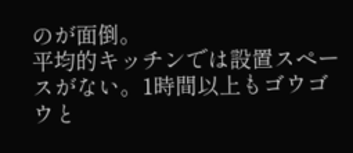のが面倒。
平均的キッチンでは設置スペースがない。1時間以上もゴウゴウと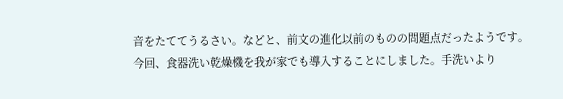音をたててうるさい。などと、前文の進化以前のものの問題点だったようです。
今回、食器洗い乾燥機を我が家でも導入することにしました。手洗いより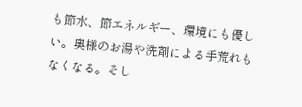も節水、節エネルギー、環境にも優しい。奥様のお湯や洗剤による手荒れもなくなる。そし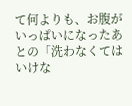て何よりも、お腹がいっぱいになったあとの「洗わなくてはいけな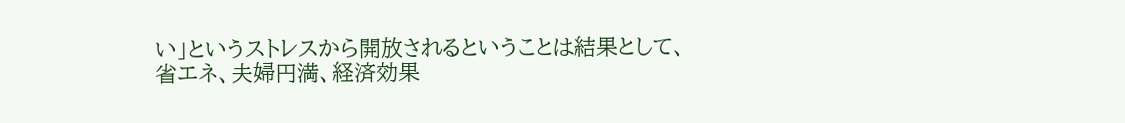い」というストレスから開放されるということは結果として、省エネ、夫婦円満、経済効果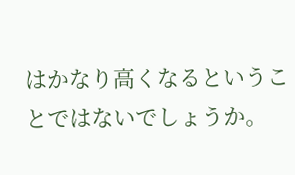はかなり高くなるということではないでしょうか。